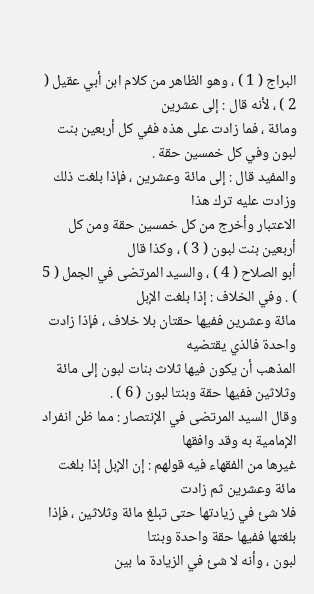البراج ( 1 ) ، وهو الظاهر من كلام ابن أبي عقيل ( 2 ) ، لأنه قال : إلى عشرين
ومائة ، فما زادت على هذه ففي كل أربعين بنت لبون وفي كل خمسين حقة .
والمفيد قال : إلى مائة وعشرين ، فإذا بلغت ذلك وزادت عليه ترك هذا
الاعتبار وأخرج من كل خمسين حقة ومن كل أربعين بنت لبون ( 3 ) ، وكذا قال
أبو الصلاح ( 4 ) ، والسيد المرتضى في الجمل ( 5 ) . وفي الخلاف : إذا بلغت الإبل
مائة وعشرين ففيها حقتان بلا خلاف ، فإذا زادت واحدة فالذي يقتضيه
المذهب أن يكون فيها ثلاث بنات لبون إلى مائة وثلاثين ففيها حقة وبنتا لبون ( 6 ) .
وقال السيد المرتضى في الإنتصار : مما ظن انفراد الإمامية به وقد وافقها
غيرها من الفقهاء فيه قولهم : إن الإبل إذا بلغت مائة وعشرين ثم زادت
فلا شئ في زيادتها حتى تبلغ مائة وثلاثين ، فإذا بلغتها ففيها حقة واحدة وبنتا
لبون ، وأنه لا شئ في الزيادة ما بين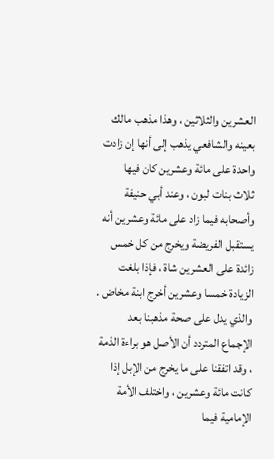العشرين والثلاثين ، وهذا مذهب مالك
بعينه والشافعي يذهب إلى أنها إن زادت واحدة على مائة وعشرين كان فيها
ثلاث بنات لبون ، وعند أبي حنيفة وأصحابه فيما زاد على مائة وعشرين أنه
يستقبل الفريضة ويخرج من كل خمس زائدة على العشرين شاة ، فإذا بلغت
الزيادة خمسا وعشرين أخرج ابنة مخاض . والذي يدل على صحة مذهبنا بعد
الإجماع المتردد أن الأصل هو براءة الذمة ، وقد اتفقنا على ما يخرج من الإبل إذا
كانت مائة وعشرين ، واختلف الأمة الإمامية فيما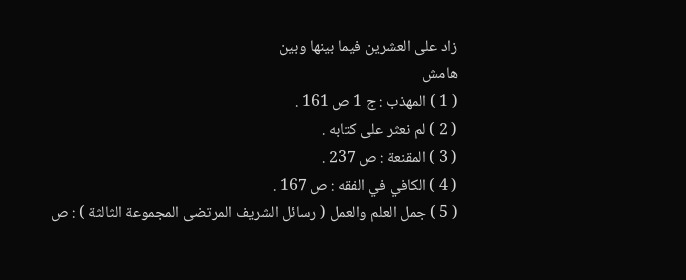زاد على العشرين فيما بينها وبين
هامش
( 1 ) المهذب : ج 1 ص 161 .
( 2 ) لم نعثر على كتابه .
( 3 ) المقنعة : ص 237 .
( 4 ) الكافي في الفقه : ص 167 .
( 5 ) جمل العلم والعمل ( رسائل الشريف المرتضى المجموعة الثالثة ) : ص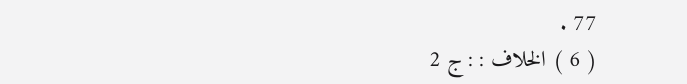77 .
( 6 ) الخلاف : : ج 2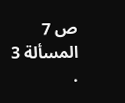ص 7 المسألة 3 .